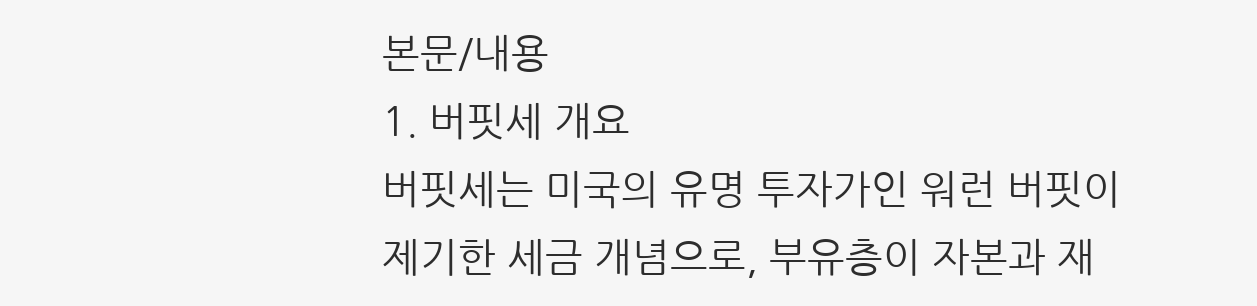본문/내용
1. 버핏세 개요
버핏세는 미국의 유명 투자가인 워런 버핏이 제기한 세금 개념으로, 부유층이 자본과 재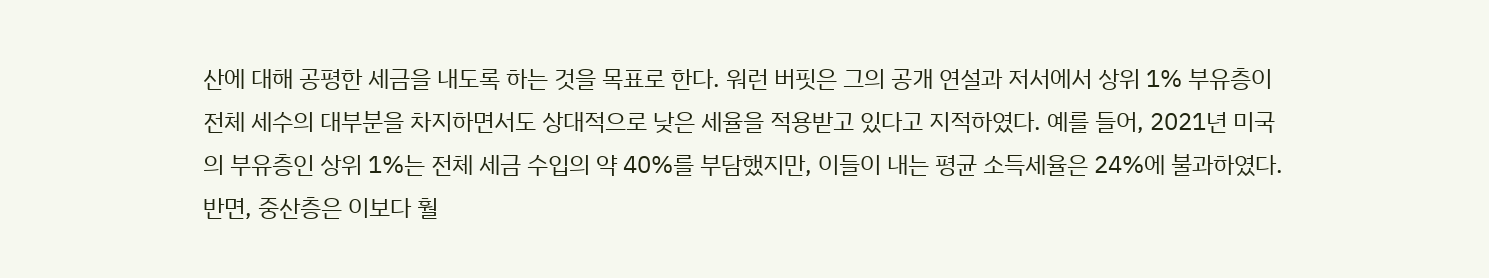산에 대해 공평한 세금을 내도록 하는 것을 목표로 한다. 워런 버핏은 그의 공개 연설과 저서에서 상위 1% 부유층이 전체 세수의 대부분을 차지하면서도 상대적으로 낮은 세율을 적용받고 있다고 지적하였다. 예를 들어, 2021년 미국의 부유층인 상위 1%는 전체 세금 수입의 약 40%를 부담했지만, 이들이 내는 평균 소득세율은 24%에 불과하였다. 반면, 중산층은 이보다 훨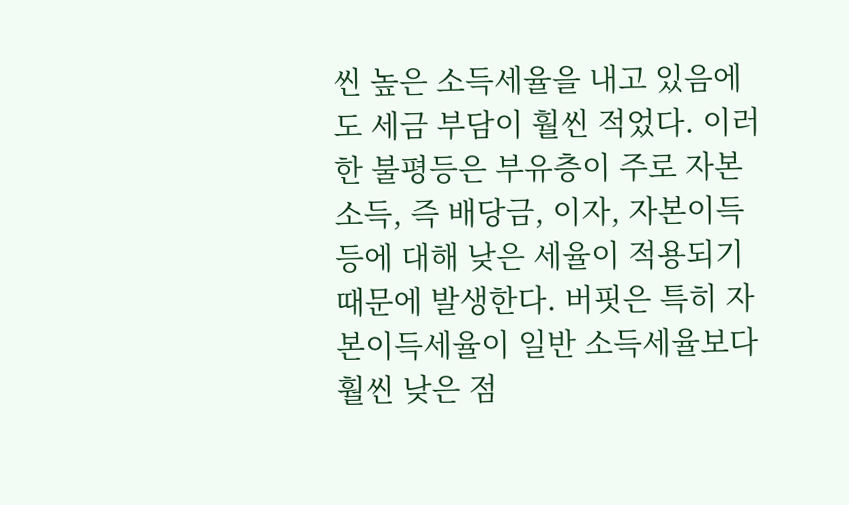씬 높은 소득세율을 내고 있음에도 세금 부담이 훨씬 적었다. 이러한 불평등은 부유층이 주로 자본소득, 즉 배당금, 이자, 자본이득 등에 대해 낮은 세율이 적용되기 때문에 발생한다. 버핏은 특히 자본이득세율이 일반 소득세율보다 훨씬 낮은 점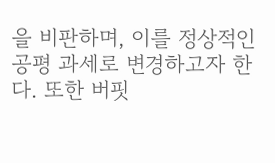을 비판하며, 이를 정상적인 공평 과세로 변경하고자 한다. 또한 버핏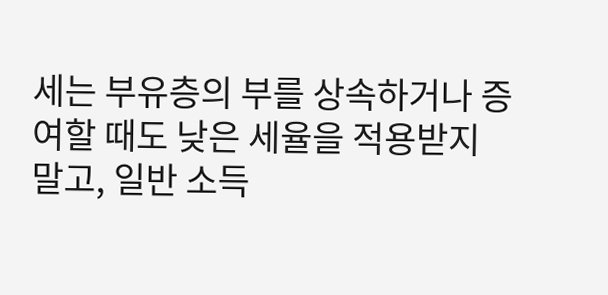세는 부유층의 부를 상속하거나 증여할 때도 낮은 세율을 적용받지 말고, 일반 소득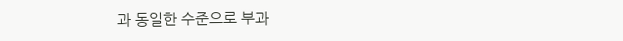과 동일한 수준으로 부과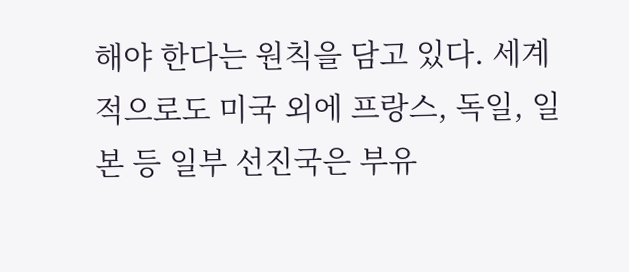해야 한다는 원칙을 담고 있다. 세계적으로도 미국 외에 프랑스, 독일, 일본 등 일부 선진국은 부유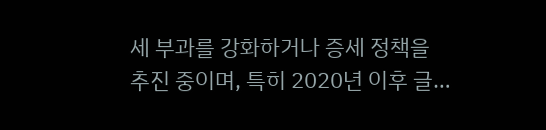세 부과를 강화하거나 증세 정책을 추진 중이며, 특히 2020년 이후 글…